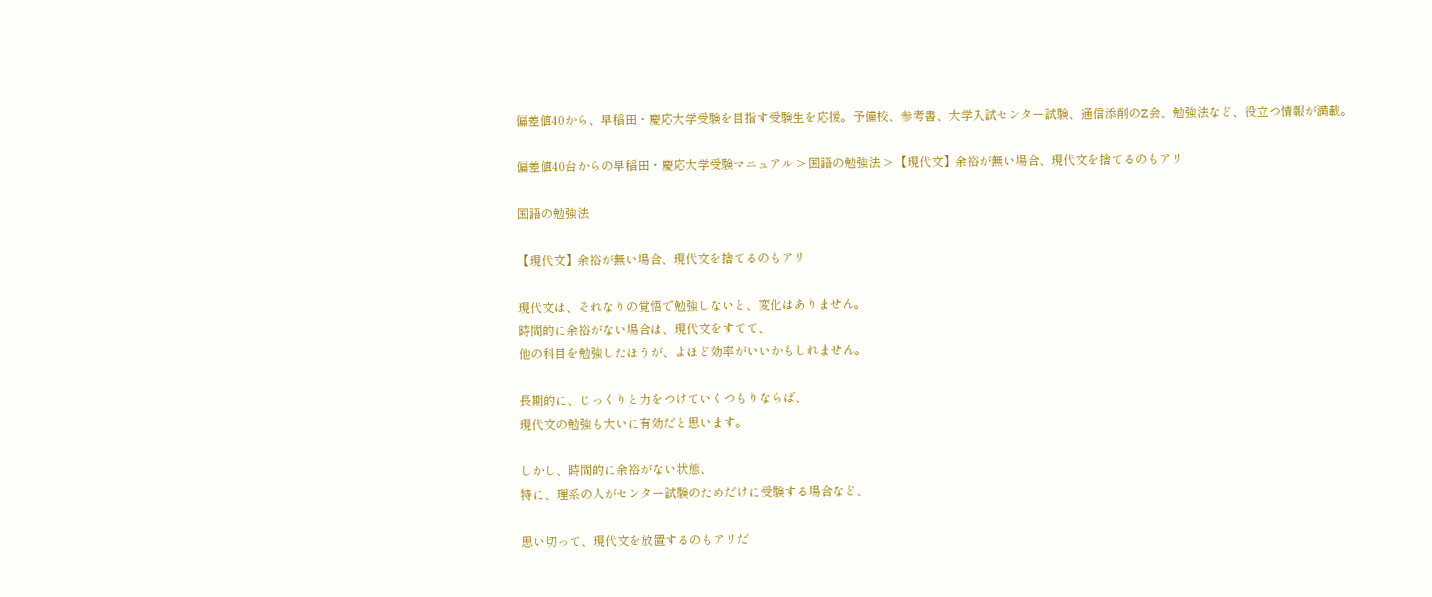偏差値40から、早稲田・慶応大学受験を目指す受験生を応援。予備校、参考書、大学入試センター試験、通信添削のZ会、勉強法など、役立つ情報が満載。

偏差値40台からの早稲田・慶応大学受験マニュアル > 国語の勉強法 > 【現代文】余裕が無い場合、現代文を捨てるのもアリ

国語の勉強法

【現代文】余裕が無い場合、現代文を捨てるのもアリ

現代文は、それなりの覚悟で勉強しないと、変化はありません。
時間的に余裕がない場合は、現代文をすてて、
他の科目を勉強したほうが、よほど効率がいいかもしれません。

長期的に、じっくりと力をつけていくつもりならば、
現代文の勉強も大いに有効だと思います。

しかし、時間的に余裕がない状態、
特に、理系の人がセンター試験のためだけに受験する場合など、

思い切って、現代文を放置するのもアリだ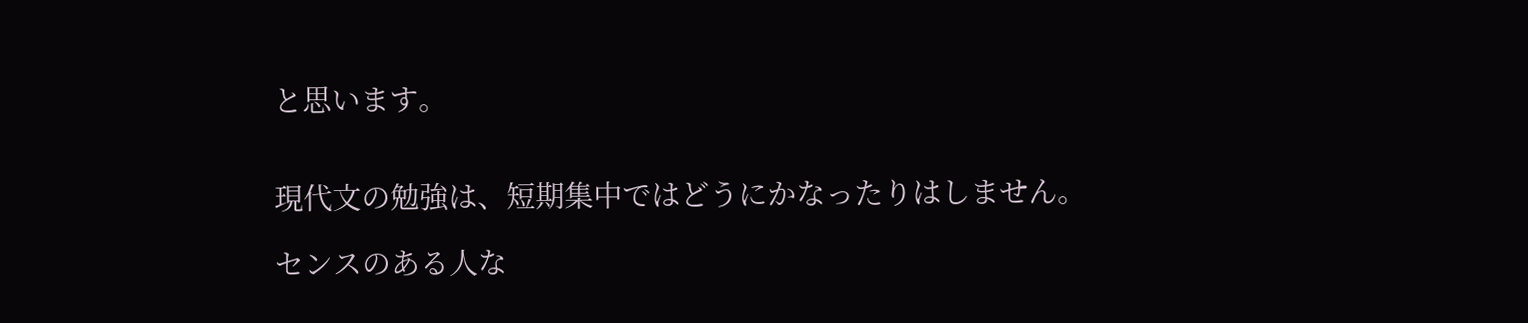と思います。


現代文の勉強は、短期集中ではどうにかなったりはしません。

センスのある人な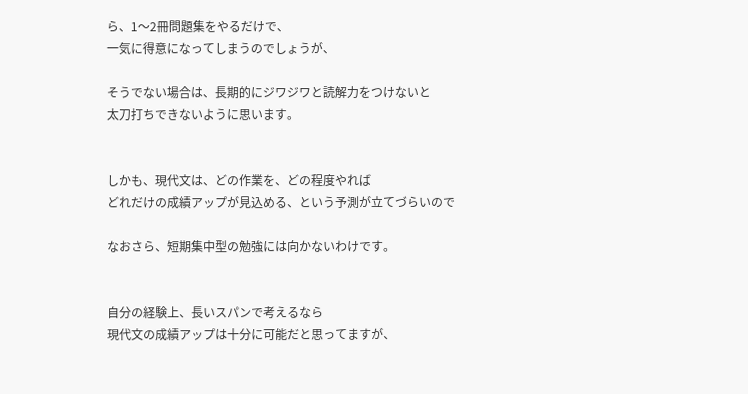ら、1〜2冊問題集をやるだけで、
一気に得意になってしまうのでしょうが、

そうでない場合は、長期的にジワジワと読解力をつけないと
太刀打ちできないように思います。


しかも、現代文は、どの作業を、どの程度やれば
どれだけの成績アップが見込める、という予測が立てづらいので

なおさら、短期集中型の勉強には向かないわけです。


自分の経験上、長いスパンで考えるなら
現代文の成績アップは十分に可能だと思ってますが、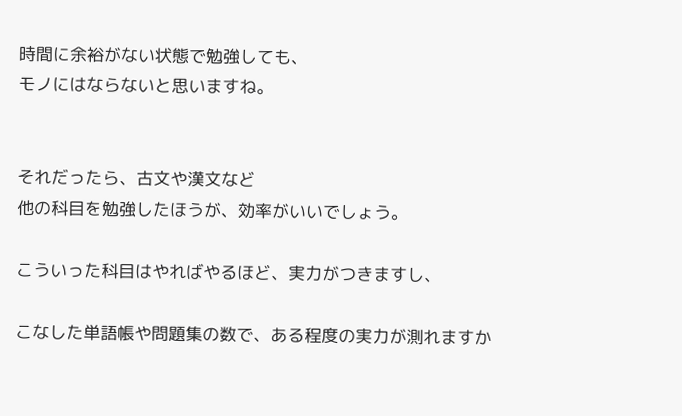時間に余裕がない状態で勉強しても、
モノにはならないと思いますね。


それだったら、古文や漢文など
他の科目を勉強したほうが、効率がいいでしょう。

こういった科目はやればやるほど、実力がつきますし、

こなした単語帳や問題集の数で、ある程度の実力が測れますか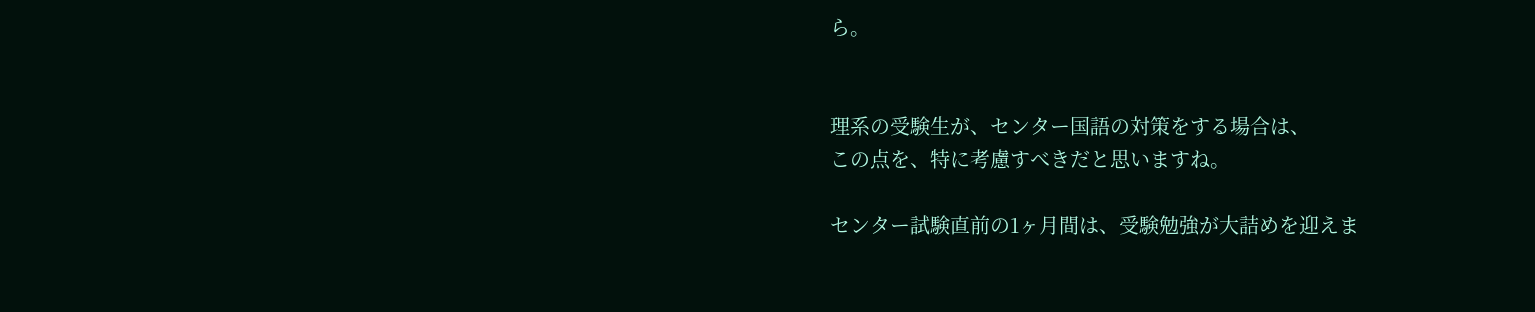ら。


理系の受験生が、センター国語の対策をする場合は、
この点を、特に考慮すべきだと思いますね。

センター試験直前の1ヶ月間は、受験勉強が大詰めを迎えま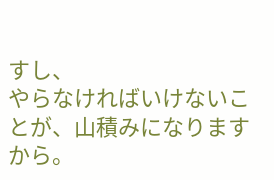すし、
やらなければいけないことが、山積みになりますから。